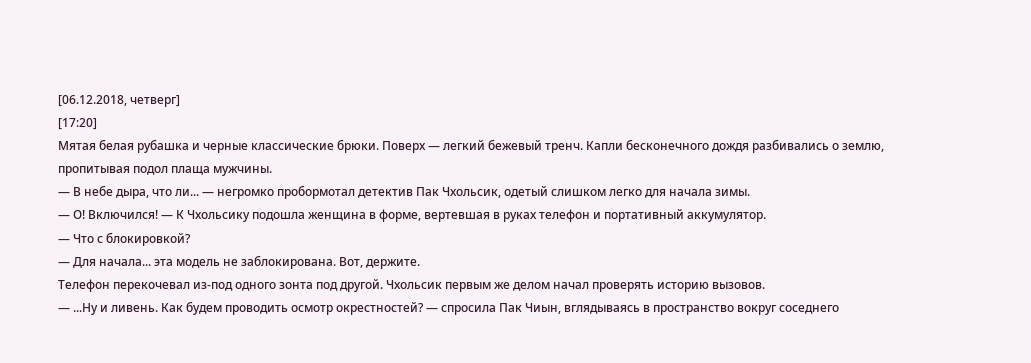[06.12.2018, четверг]
[17:20]
Мятая белая рубашка и черные классические брюки. Поверх — легкий бежевый тренч. Капли бесконечного дождя разбивались о землю, пропитывая подол плаща мужчины.
— В небе дыра, что ли... — негромко пробормотал детектив Пак Чхольсик, одетый слишком легко для начала зимы.
— О! Включился! — К Чхольсику подошла женщина в форме, вертевшая в руках телефон и портативный аккумулятор.
— Что с блокировкой?
— Для начала... эта модель не заблокирована. Вот, держите.
Телефон перекочевал из-под одного зонта под другой. Чхольсик первым же делом начал проверять историю вызовов.
— ...Ну и ливень. Как будем проводить осмотр окрестностей? — спросила Пак Чиын, вглядываясь в пространство вокруг соседнего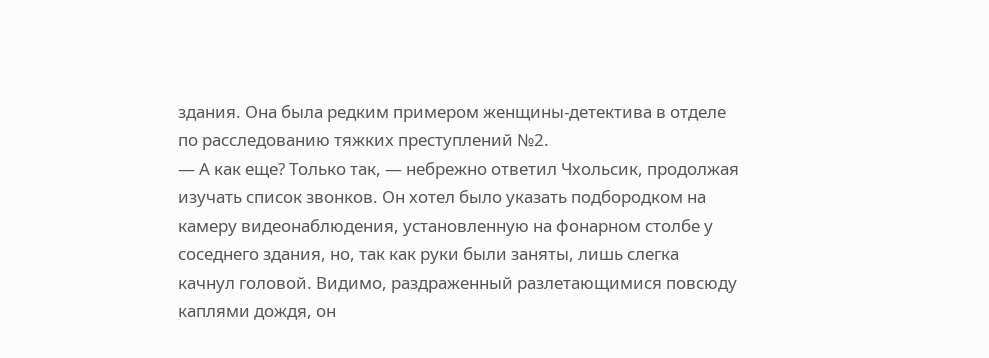здания. Она была редким примером женщины-детектива в отделе по расследованию тяжких преступлений №2.
— А как еще? Только так, — небрежно ответил Чхольсик, продолжая изучать список звонков. Он хотел было указать подбородком на камеру видеонаблюдения, установленную на фонарном столбе у соседнего здания, но, так как руки были заняты, лишь слегка качнул головой. Видимо, раздраженный разлетающимися повсюду каплями дождя, он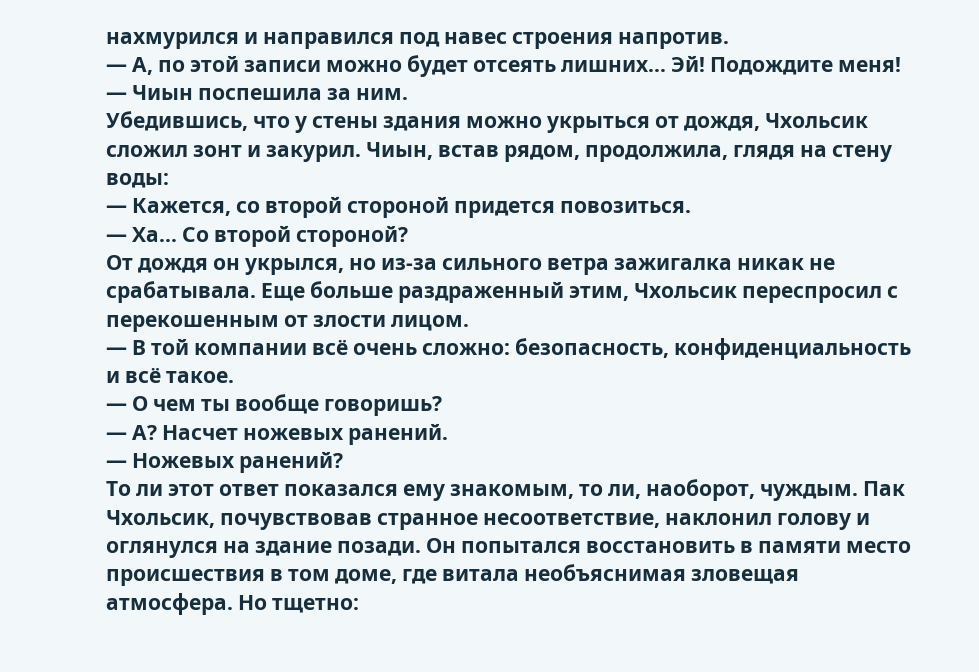нахмурился и направился под навес строения напротив.
— А, по этой записи можно будет отсеять лишних... Эй! Подождите меня! — Чиын поспешила за ним.
Убедившись, что у стены здания можно укрыться от дождя, Чхольсик сложил зонт и закурил. Чиын, встав рядом, продолжила, глядя на стену воды:
— Кажется, со второй стороной придется повозиться.
— Ха... Со второй стороной?
От дождя он укрылся, но из-за сильного ветра зажигалка никак не срабатывала. Еще больше раздраженный этим, Чхольсик переспросил с перекошенным от злости лицом.
— В той компании всё очень сложно: безопасность, конфиденциальность и всё такое.
— О чем ты вообще говоришь?
— А? Насчет ножевых ранений.
— Ножевых ранений?
То ли этот ответ показался ему знакомым, то ли, наоборот, чуждым. Пак Чхольсик, почувствовав странное несоответствие, наклонил голову и оглянулся на здание позади. Он попытался восстановить в памяти место происшествия в том доме, где витала необъяснимая зловещая атмосфера. Но тщетно: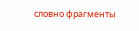словно фрагменты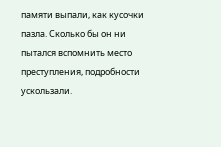памяти выпали, как кусочки пазла. Сколько бы он ни пытался вспомнить место преступления, подробности ускользали.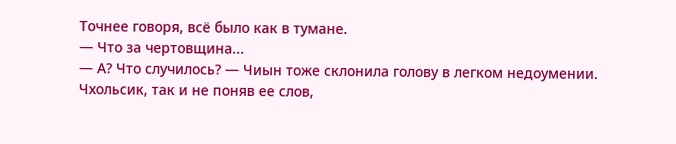Точнее говоря, всё было как в тумане.
— Что за чертовщина...
— А? Что случилось? — Чиын тоже склонила голову в легком недоумении. Чхольсик, так и не поняв ее слов,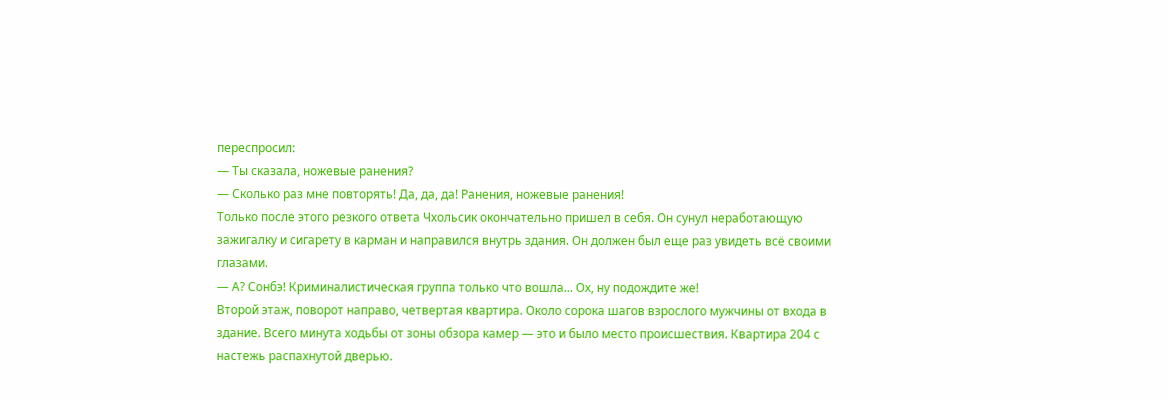переспросил:
— Ты сказала, ножевые ранения?
— Сколько раз мне повторять! Да, да, да! Ранения, ножевые ранения!
Только после этого резкого ответа Чхольсик окончательно пришел в себя. Он сунул неработающую зажигалку и сигарету в карман и направился внутрь здания. Он должен был еще раз увидеть всё своими глазами.
— А? Сонбэ! Криминалистическая группа только что вошла... Ох, ну подождите же!
Второй этаж, поворот направо, четвертая квартира. Около сорока шагов взрослого мужчины от входа в здание. Всего минута ходьбы от зоны обзора камер — это и было место происшествия. Квартира 204 с настежь распахнутой дверью.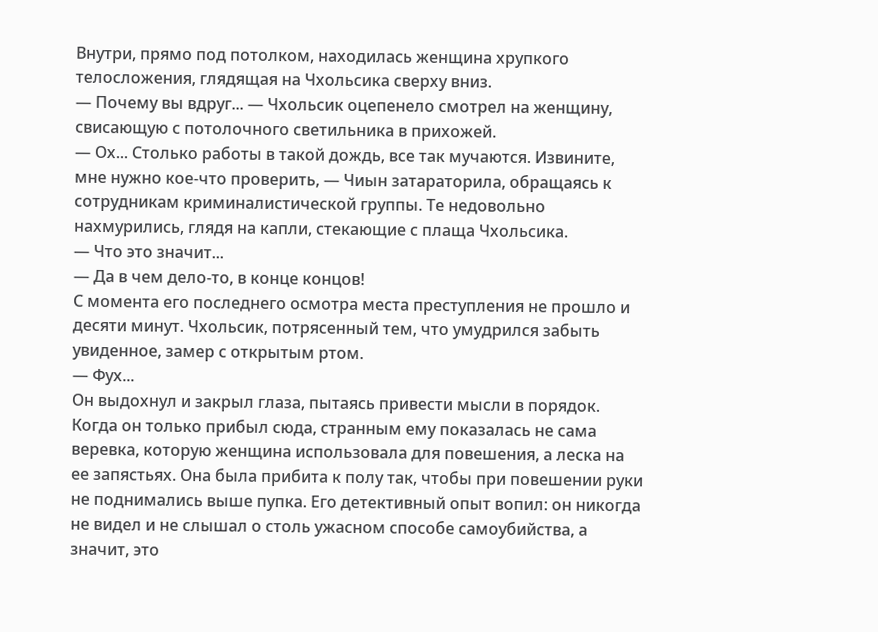Внутри, прямо под потолком, находилась женщина хрупкого телосложения, глядящая на Чхольсика сверху вниз.
— Почему вы вдруг... — Чхольсик оцепенело смотрел на женщину, свисающую с потолочного светильника в прихожей.
— Ох... Столько работы в такой дождь, все так мучаются. Извините, мне нужно кое-что проверить, — Чиын затараторила, обращаясь к сотрудникам криминалистической группы. Те недовольно нахмурились, глядя на капли, стекающие с плаща Чхольсика.
— Что это значит...
— Да в чем дело-то, в конце концов!
С момента его последнего осмотра места преступления не прошло и десяти минут. Чхольсик, потрясенный тем, что умудрился забыть увиденное, замер с открытым ртом.
— Фух...
Он выдохнул и закрыл глаза, пытаясь привести мысли в порядок. Когда он только прибыл сюда, странным ему показалась не сама веревка, которую женщина использовала для повешения, а леска на ее запястьях. Она была прибита к полу так, чтобы при повешении руки не поднимались выше пупка. Его детективный опыт вопил: он никогда не видел и не слышал о столь ужасном способе самоубийства, а значит, это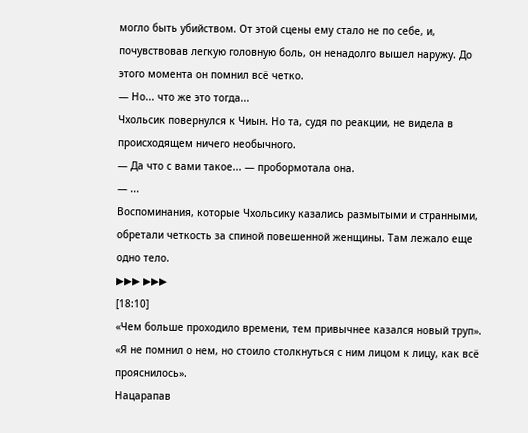могло быть убийством. От этой сцены ему стало не по себе, и, почувствовав легкую головную боль, он ненадолго вышел наружу. До этого момента он помнил всё четко.
— Но... что же это тогда...
Чхольсик повернулся к Чиын. Но та, судя по реакции, не видела в происходящем ничего необычного.
— Да что с вами такое... — пробормотала она.
— ...
Воспоминания, которые Чхольсику казались размытыми и странными, обретали четкость за спиной повешенной женщины. Там лежало еще одно тело.
▶▶▶ ▶▶▶
[18:10]
«Чем больше проходило времени, тем привычнее казался новый труп».
«Я не помнил о нем, но стоило столкнуться с ним лицом к лицу, как всё прояснилось».
Нацарапав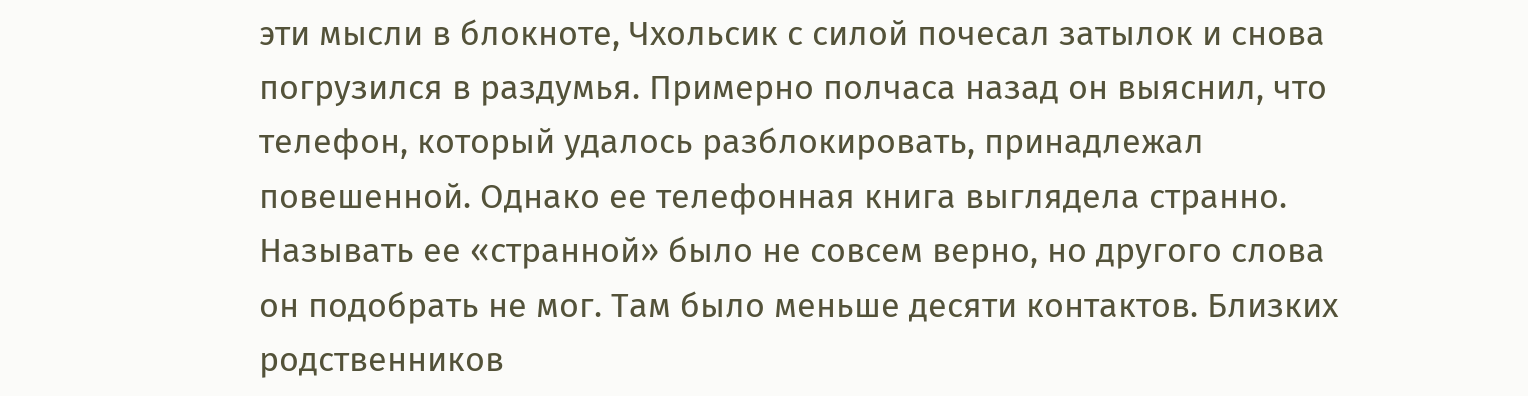эти мысли в блокноте, Чхольсик с силой почесал затылок и снова погрузился в раздумья. Примерно полчаса назад он выяснил, что телефон, который удалось разблокировать, принадлежал повешенной. Однако ее телефонная книга выглядела странно. Называть ее «странной» было не совсем верно, но другого слова он подобрать не мог. Там было меньше десяти контактов. Близких родственников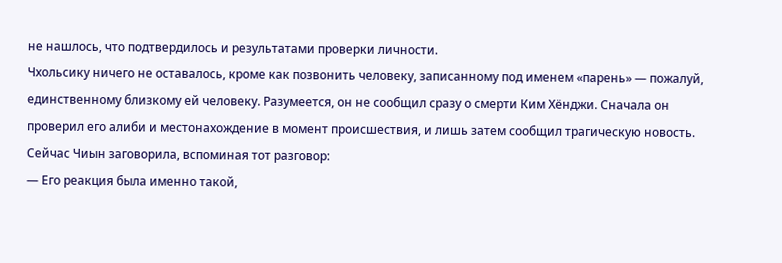не нашлось, что подтвердилось и результатами проверки личности.
Чхольсику ничего не оставалось, кроме как позвонить человеку, записанному под именем «парень» — пожалуй, единственному близкому ей человеку. Разумеется, он не сообщил сразу о смерти Ким Хёнджи. Сначала он проверил его алиби и местонахождение в момент происшествия, и лишь затем сообщил трагическую новость.
Сейчас Чиын заговорила, вспоминая тот разговор:
— Его реакция была именно такой,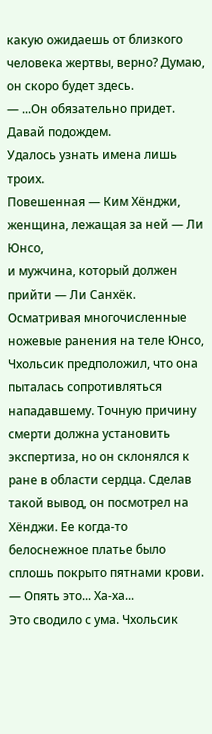какую ожидаешь от близкого человека жертвы, верно? Думаю, он скоро будет здесь.
— ...Он обязательно придет. Давай подождем.
Удалось узнать имена лишь троих.
Повешенная — Ким Хёнджи,
женщина, лежащая за ней — Ли Юнсо,
и мужчина, который должен прийти — Ли Санхёк.
Осматривая многочисленные ножевые ранения на теле Юнсо, Чхольсик предположил, что она пыталась сопротивляться нападавшему. Точную причину смерти должна установить экспертиза, но он склонялся к ране в области сердца. Сделав такой вывод, он посмотрел на Хёнджи. Ее когда-то белоснежное платье было сплошь покрыто пятнами крови.
— Опять это... Ха-ха...
Это сводило с ума. Чхольсик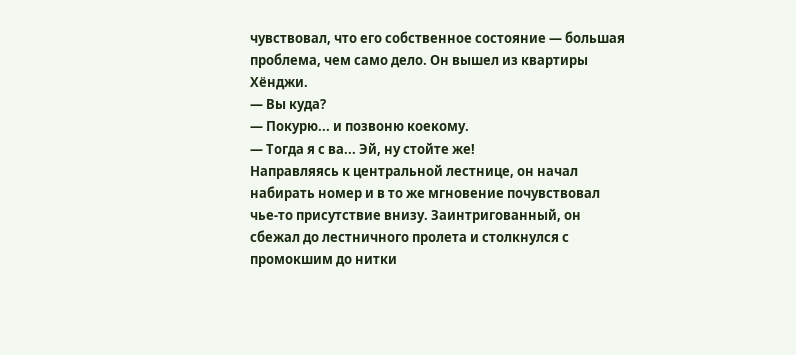чувствовал, что его собственное состояние — большая проблема, чем само дело. Он вышел из квартиры Хёнджи.
— Вы куда?
— Покурю... и позвоню коекому.
— Тогда я с ва... Эй, ну стойте же!
Направляясь к центральной лестнице, он начал набирать номер и в то же мгновение почувствовал чье-то присутствие внизу. Заинтригованный, он сбежал до лестничного пролета и столкнулся с промокшим до нитки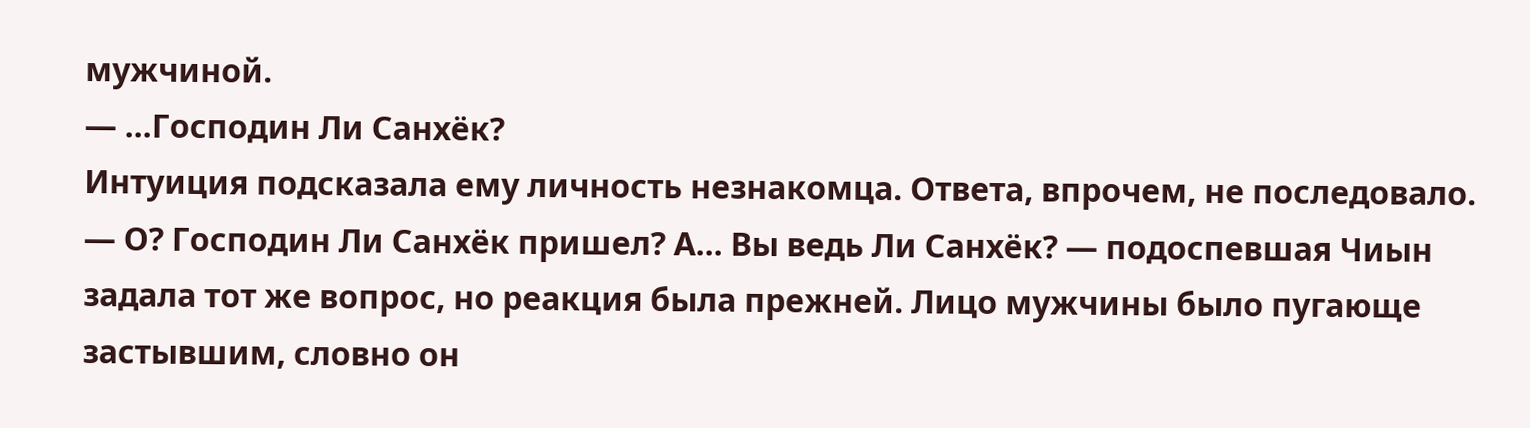мужчиной.
— ...Господин Ли Санхёк?
Интуиция подсказала ему личность незнакомца. Ответа, впрочем, не последовало.
— О? Господин Ли Санхёк пришел? А... Вы ведь Ли Санхёк? — подоспевшая Чиын задала тот же вопрос, но реакция была прежней. Лицо мужчины было пугающе застывшим, словно он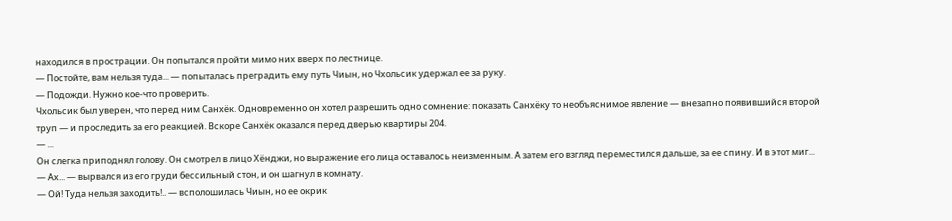находился в прострации. Он попытался пройти мимо них вверх по лестнице.
— Постойте, вам нельзя туда... — попыталась преградить ему путь Чиын, но Чхольсик удержал ее за руку.
— Подожди. Нужно кое-что проверить.
Чхольсик был уверен, что перед ним Санхёк. Одновременно он хотел разрешить одно сомнение: показать Санхёку то необъяснимое явление — внезапно появившийся второй труп — и проследить за его реакцией. Вскоре Санхёк оказался перед дверью квартиры 204.
— ...
Он слегка приподнял голову. Он смотрел в лицо Хёнджи, но выражение его лица оставалось неизменным. А затем его взгляд переместился дальше, за ее спину. И в этот миг...
— Ах... — вырвался из его груди бессильный стон, и он шагнул в комнату.
— Ой! Туда нельзя заходить!.. — всполошилась Чиын, но ее окрик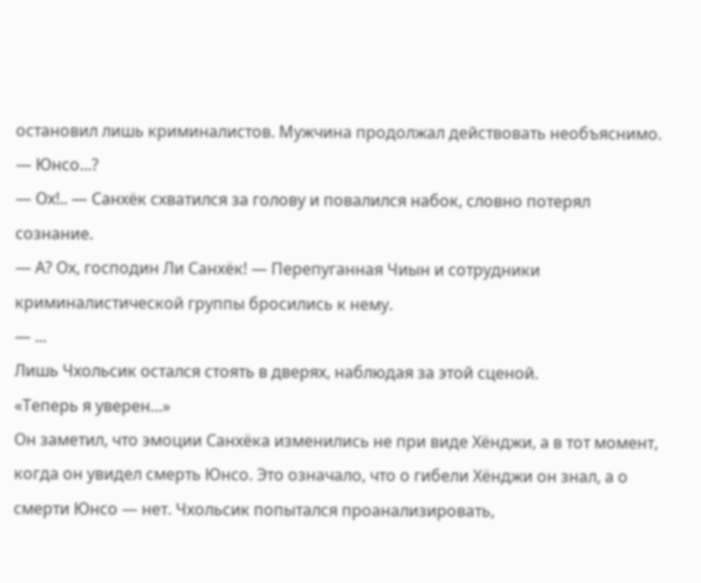остановил лишь криминалистов. Мужчина продолжал действовать необъяснимо.
— Юнсо...?
— Ох!.. — Санхёк схватился за голову и повалился набок, словно потерял сознание.
— А? Ох, господин Ли Санхёк! — Перепуганная Чиын и сотрудники криминалистической группы бросились к нему.
— ...
Лишь Чхольсик остался стоять в дверях, наблюдая за этой сценой.
«Теперь я уверен...»
Он заметил, что эмоции Санхёка изменились не при виде Хёнджи, а в тот момент, когда он увидел смерть Юнсо. Это означало, что о гибели Хёнджи он знал, а о смерти Юнсо — нет. Чхольсик попытался проанализировать,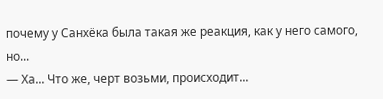почему у Санхёка была такая же реакция, как у него самого, но...
— Ха... Что же, черт возьми, происходит...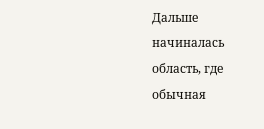Дальше начиналась область, где обычная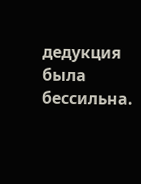дедукция была бессильна.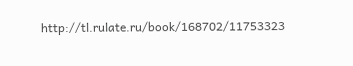http://tl.rulate.ru/book/168702/11753323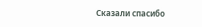Сказали спасибо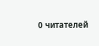0 читателей